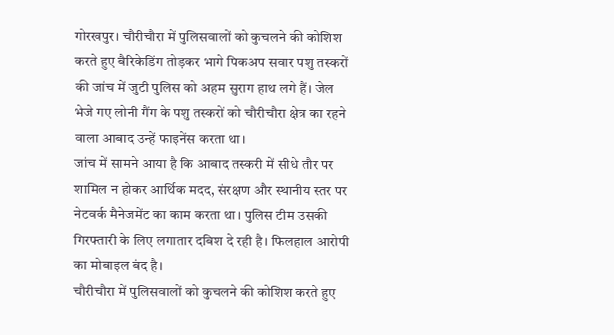गोरखपुर। चौरीचौरा में पुलिसवालों को कुचलने की कोशिश करते हुए बैरिकेडिंग तोड़कर भागे पिकअप सवार पशु तस्करों की जांच में जुटी पुलिस को अहम सुराग हाथ लगे हैं। जेल भेजे गए लोनी गैंग के पशु तस्करों को चौरीचौरा क्षेत्र का रहने वाला आबाद उन्हें फाइनेंस करता था।
जांच में सामने आया है कि आबाद तस्करी में सीधे तौर पर शामिल न होकर आर्थिक मदद, संरक्षण और स्थानीय स्तर पर नेटवर्क मैनेजमेंट का काम करता था। पुलिस टीम उसकी गिरफ्तारी के लिए लगातार दबिश दे रही है। फिलहाल आरोपी का मोबाइल बंद है।
चौरीचौरा में पुलिसवालों को कुचलने की कोशिश करते हुए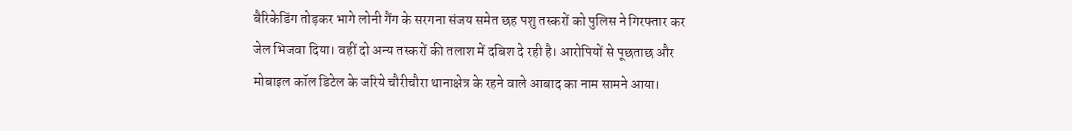बैरिकेडिंग तोड़कर भागे लोनी गैंग के सरगना संजय समेत छह पशु तस्करों को पुलिस ने गिरफ्तार कर जेल भिजवा दिया। वहीं दो अन्य तस्करों की तलाश में दबिश दे रही है। आरोपियों से पूछताछ और मोबाइल कॉल डिटेल के जरिये चौरीचौरा थानाक्षेत्र के रहने वाले आबाद का नाम सामने आया।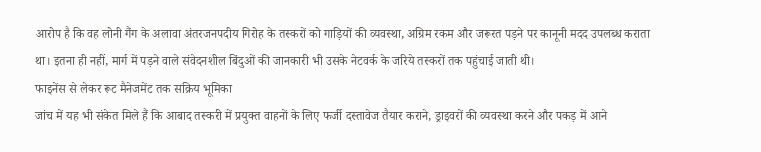आरोप है कि वह लोनी गैंग के अलावा अंतरजनपदीय गिरोह के तस्करों को गाड़ियों की व्यवस्था, अग्रिम रकम और जरूरत पड़ने पर कानूनी मदद उपलब्ध कराता था। इतना ही नहीं, मार्ग में पड़ने वाले संवेदनशील बिंदुओं की जानकारी भी उसके नेटवर्क के जरिये तस्करों तक पहुंचाई जाती थी।
फाइनेंस से लेकर रूट मैनेजमेंट तक सक्रिय भूमिका
जांच में यह भी संकेत मिले हैं कि आबाद तस्करी में प्रयुक्त वाहनों के लिए फर्जी दस्तावेज तैयार कराने, ड्राइवरों की व्यवस्था करने और पकड़ में आने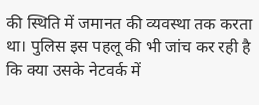की स्थिति में जमानत की व्यवस्था तक करता था। पुलिस इस पहलू की भी जांच कर रही है कि क्या उसके नेटवर्क में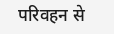परिवहन से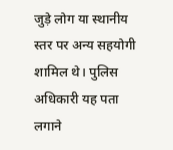जुड़े लोग या स्थानीय स्तर पर अन्य सहयोगी शामिल थे। पुलिस अधिकारी यह पता लगाने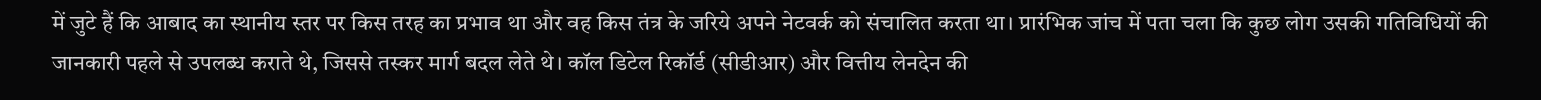में जुटे हैं कि आबाद का स्थानीय स्तर पर किस तरह का प्रभाव था और वह किस तंत्र के जरिये अपने नेटवर्क को संचालित करता था। प्रारंभिक जांच में पता चला कि कुछ लोग उसकी गतिविधियों की जानकारी पहले से उपलब्ध कराते थे, जिससे तस्कर मार्ग बदल लेते थे। कॉल डिटेल रिकॉर्ड (सीडीआर) और वित्तीय लेनदेन की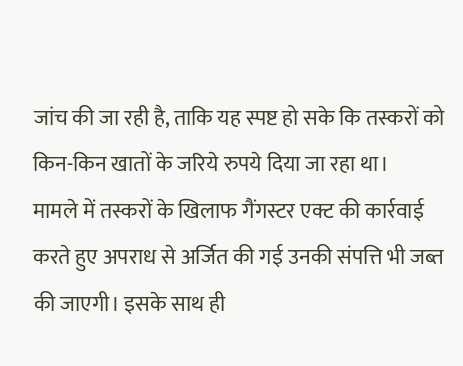जांच की जा रही है, ताकि यह स्पष्ट हो सके कि तस्करों को किन-किन खातों के जरिये रुपये दिया जा रहा था।
मामले में तस्करों के खिलाफ गैंगस्टर एक्ट की कार्रवाई करते हुए अपराध से अर्जित की गई उनकी संपत्ति भी जब्त की जाएगी। इसके साथ ही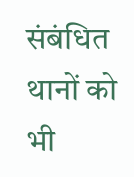संबंधित थानों को भी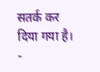सतर्क कर दिया गया है।
-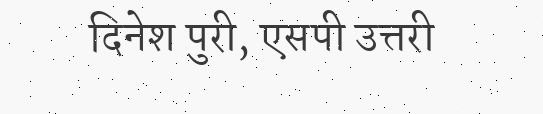दिनेश पुरी, एसपी उत्तरी